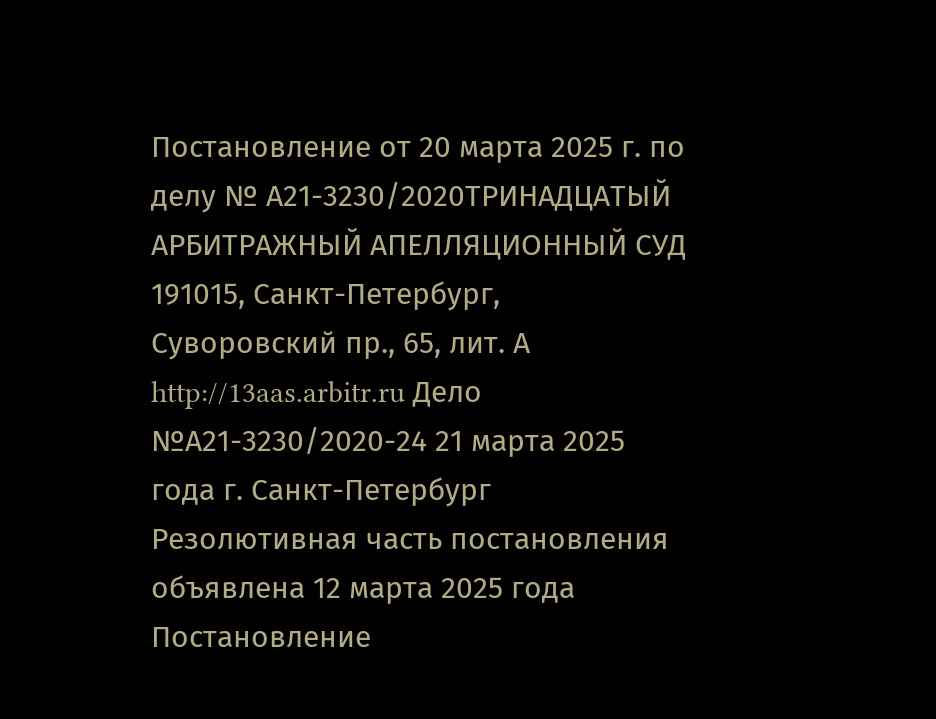Постановление от 20 марта 2025 г. по делу № А21-3230/2020ТРИНАДЦАТЫЙ АРБИТРАЖНЫЙ АПЕЛЛЯЦИОННЫЙ СУД 191015, Санкт-Петербург, Суворовский пр., 65, лит. А http://13aas.arbitr.ru Дело №А21-3230/2020-24 21 марта 2025 года г. Санкт-Петербург Резолютивная часть постановления объявлена 12 марта 2025 года Постановление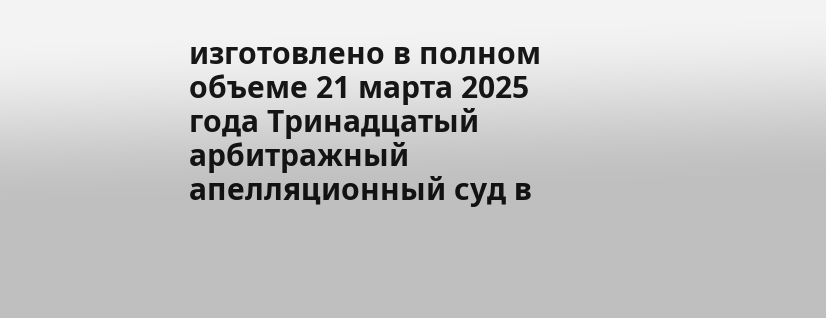изготовлено в полном объеме 21 марта 2025 года Тринадцатый арбитражный апелляционный суд в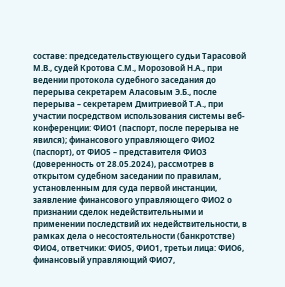составе: председательствующего судьи Тарасовой М.В., судей Кротова С.М., Морозовой Н.А., при ведении протокола судебного заседания до перерыва секретарем Аласовым Э.Б., после перерыва – секретарем Дмитриевой Т.А., при участии посредством использования системы веб-конференции: ФИО1 (паспорт, после перерыва не явился); финансового управляющего ФИО2 (паспорт), от ФИО5 – представителя ФИО3 (доверенность от 28.05.2024), рассмотрев в открытом судебном заседании по правилам, установленным для суда первой инстанции, заявление финансового управляющего ФИО2 о признании сделок недействительными и применении последствий их недействительности, в рамках дела о несостоятельности (банкротстве) ФИО4, ответчики: ФИО5, ФИО1, третьи лица: ФИО6, финансовый управляющий ФИО7,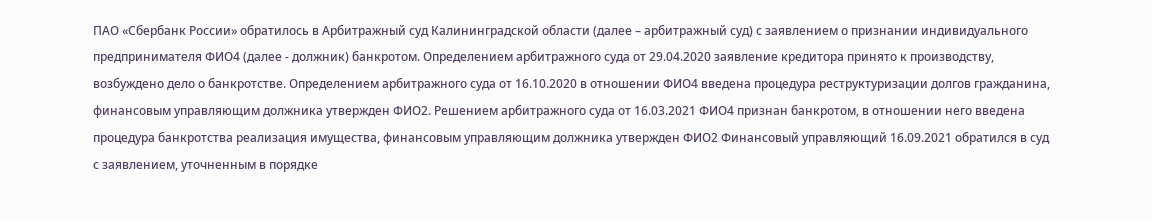ПАО «Сбербанк России» обратилось в Арбитражный суд Калининградской области (далее – арбитражный суд) с заявлением о признании индивидуального предпринимателя ФИО4 (далее - должник) банкротом. Определением арбитражного суда от 29.04.2020 заявление кредитора принято к производству, возбуждено дело о банкротстве. Определением арбитражного суда от 16.10.2020 в отношении ФИО4 введена процедура реструктуризации долгов гражданина, финансовым управляющим должника утвержден ФИО2. Решением арбитражного суда от 16.03.2021 ФИО4 признан банкротом, в отношении него введена процедура банкротства реализация имущества, финансовым управляющим должника утвержден ФИО2 Финансовый управляющий 16.09.2021 обратился в суд с заявлением, уточненным в порядке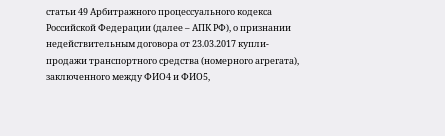статьи 49 Арбитражного процессуального кодекса Российской Федерации (далее – АПК РФ), о признании недействительным договора от 23.03.2017 купли-продажи транспортного средства (номерного агрегата), заключенного между ФИО4 и ФИО5,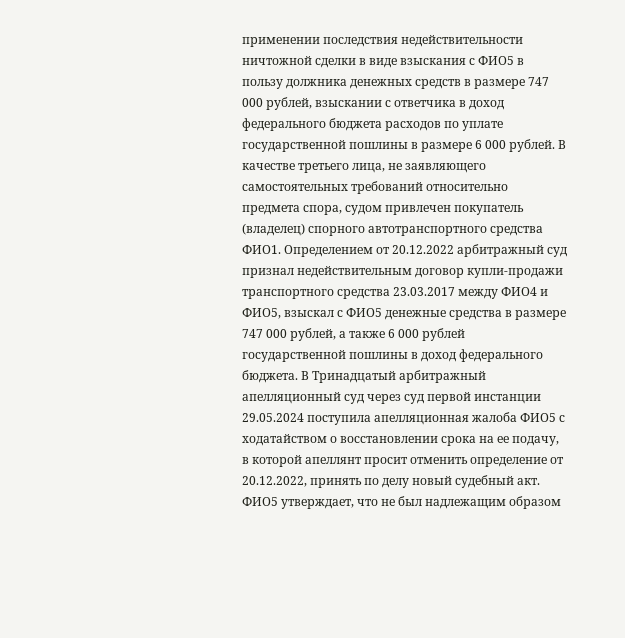применении последствия недействительности ничтожной сделки в виде взыскания с ФИО5 в пользу должника денежных средств в размере 747 000 рублей, взыскании с ответчика в доход федерального бюджета расходов по уплате государственной пошлины в размере 6 000 рублей. В качестве третьего лица, не заявляющего самостоятельных требований относительно предмета спора, судом привлечен покупатель (владелец) спорного автотранспортного средства ФИО1. Определением от 20.12.2022 арбитражный суд признал недействительным договор купли-продажи транспортного средства 23.03.2017 между ФИО4 и ФИО5, взыскал с ФИО5 денежные средства в размере 747 000 рублей, а также 6 000 рублей государственной пошлины в доход федерального бюджета. В Тринадцатый арбитражный апелляционный суд через суд первой инстанции 29.05.2024 поступила апелляционная жалоба ФИО5 с ходатайством о восстановлении срока на ее подачу, в которой апеллянт просит отменить определение от 20.12.2022, принять по делу новый судебный акт. ФИО5 утверждает, что не был надлежащим образом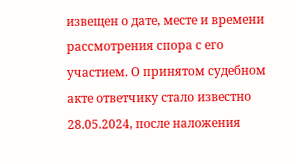извещен о дате, месте и времени рассмотрения спора с его участием. О принятом судебном акте ответчику стало известно 28.05.2024, после наложения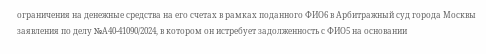ограничения на денежные средства на его счетах в рамках поданного ФИО6 в Арбитражный суд города Москвы заявления по делу №А40-41090/2024, в котором он истребует задолженность с ФИО5 на основании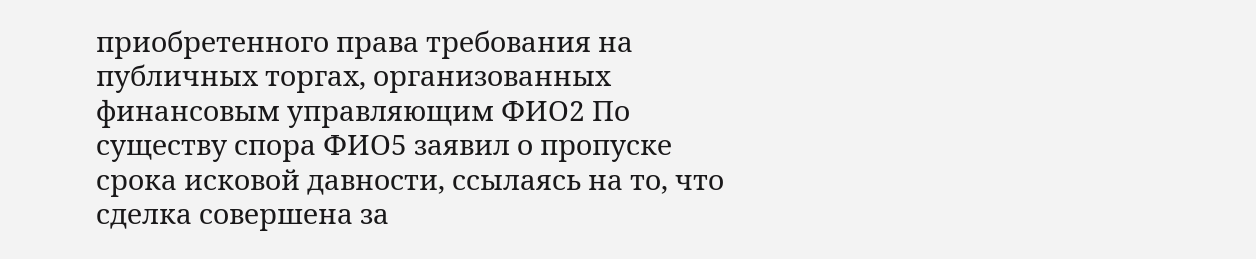приобретенного права требования на публичных торгах, организованных финансовым управляющим ФИО2 По существу спора ФИО5 заявил о пропуске срока исковой давности, ссылаясь на то, что сделка совершена за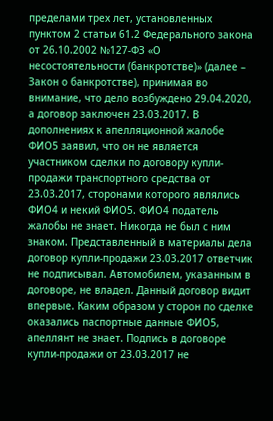пределами трех лет, установленных пунктом 2 статьи 61.2 Федерального закона от 26.10.2002 №127-ФЗ «О несостоятельности (банкротстве)» (далее – Закон о банкротстве), принимая во внимание, что дело возбуждено 29.04.2020, а договор заключен 23.03.2017. В дополнениях к апелляционной жалобе ФИО5 заявил, что он не является участником сделки по договору купли-продажи транспортного средства от 23.03.2017, сторонами которого являлись ФИО4 и некий ФИО5. ФИО4 податель жалобы не знает. Никогда не был с ним знаком. Представленный в материалы дела договор купли-продажи 23.03.2017 ответчик не подписывал. Автомобилем, указанным в договоре, не владел. Данный договор видит впервые. Каким образом у сторон по сделке оказались паспортные данные ФИО5, апеллянт не знает. Подпись в договоре купли-продажи от 23.03.2017 не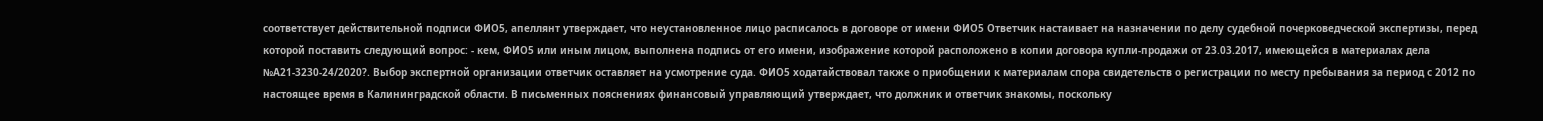соответствует действительной подписи ФИО5, апеллянт утверждает, что неустановленное лицо расписалось в договоре от имени ФИО5 Ответчик настаивает на назначении по делу судебной почерковедческой экспертизы, перед которой поставить следующий вопрос: - кем, ФИО5 или иным лицом, выполнена подпись от его имени, изображение которой расположено в копии договора купли-продажи от 23.03.2017, имеющейся в материалах дела №А21-3230-24/2020?. Выбор экспертной организации ответчик оставляет на усмотрение суда. ФИО5 ходатайствовал также о приобщении к материалам спора свидетельств о регистрации по месту пребывания за период с 2012 по настоящее время в Калининградской области. В письменных пояснениях финансовый управляющий утверждает, что должник и ответчик знакомы, поскольку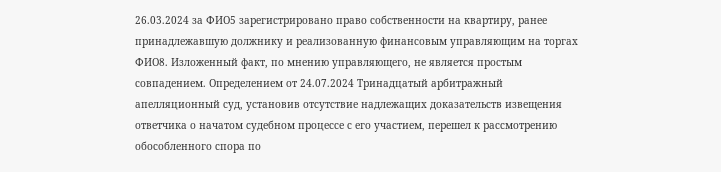26.03.2024 за ФИО5 зарегистрировано право собственности на квартиру, ранее принадлежавшую должнику и реализованную финансовым управляющим на торгах ФИО8. Изложенный факт, по мнению управляющего, не является простым совпадением. Определением от 24.07.2024 Тринадцатый арбитражный апелляционный суд, установив отсутствие надлежащих доказательств извещения ответчика о начатом судебном процессе с его участием, перешел к рассмотрению обособленного спора по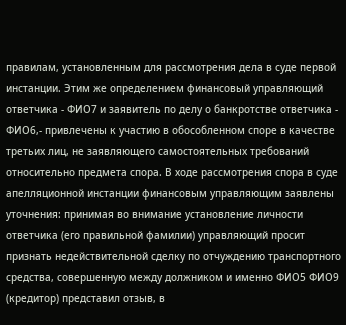правилам, установленным для рассмотрения дела в суде первой инстанции. Этим же определением финансовый управляющий ответчика - ФИО7 и заявитель по делу о банкротстве ответчика - ФИО6,- привлечены к участию в обособленном споре в качестве третьих лиц, не заявляющего самостоятельных требований относительно предмета спора. В ходе рассмотрения спора в суде апелляционной инстанции финансовым управляющим заявлены уточнения: принимая во внимание установление личности ответчика (его правильной фамилии) управляющий просит признать недействительной сделку по отчуждению транспортного средства, совершенную между должником и именно ФИО5 ФИО9 (кредитор) представил отзыв, в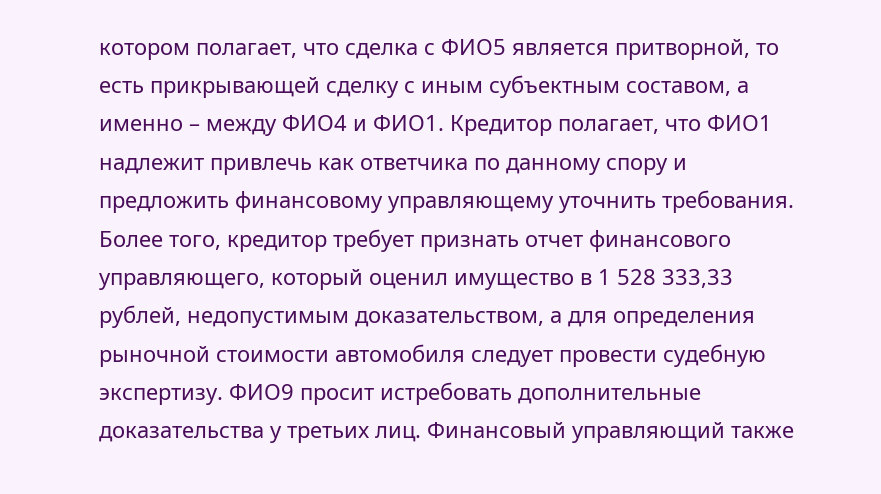котором полагает, что сделка с ФИО5 является притворной, то есть прикрывающей сделку с иным субъектным составом, а именно – между ФИО4 и ФИО1. Кредитор полагает, что ФИО1 надлежит привлечь как ответчика по данному спору и предложить финансовому управляющему уточнить требования. Более того, кредитор требует признать отчет финансового управляющего, который оценил имущество в 1 528 333,33 рублей, недопустимым доказательством, а для определения рыночной стоимости автомобиля следует провести судебную экспертизу. ФИО9 просит истребовать дополнительные доказательства у третьих лиц. Финансовый управляющий также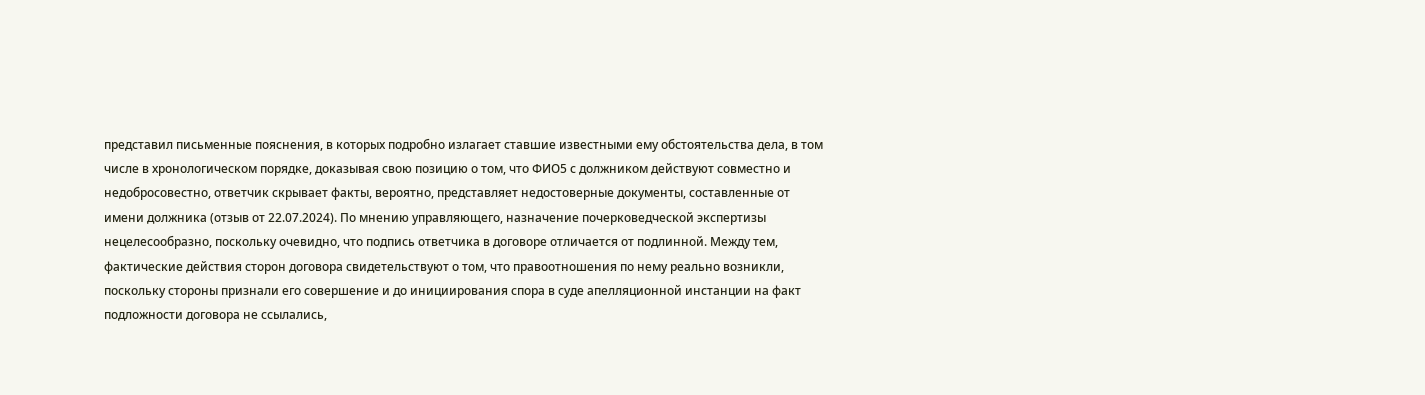представил письменные пояснения, в которых подробно излагает ставшие известными ему обстоятельства дела, в том числе в хронологическом порядке, доказывая свою позицию о том, что ФИО5 с должником действуют совместно и недобросовестно, ответчик скрывает факты, вероятно, представляет недостоверные документы, составленные от имени должника (отзыв от 22.07.2024). По мнению управляющего, назначение почерковедческой экспертизы нецелесообразно, поскольку очевидно, что подпись ответчика в договоре отличается от подлинной. Между тем, фактические действия сторон договора свидетельствуют о том, что правоотношения по нему реально возникли, поскольку стороны признали его совершение и до инициирования спора в суде апелляционной инстанции на факт подложности договора не ссылались,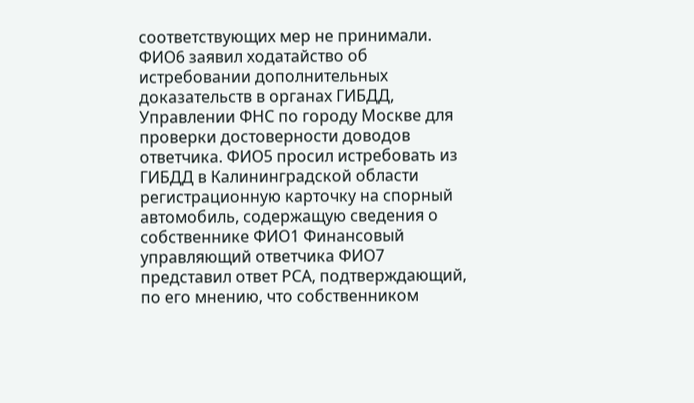соответствующих мер не принимали. ФИО6 заявил ходатайство об истребовании дополнительных доказательств в органах ГИБДД, Управлении ФНС по городу Москве для проверки достоверности доводов ответчика. ФИО5 просил истребовать из ГИБДД в Калининградской области регистрационную карточку на спорный автомобиль, содержащую сведения о собственнике ФИО1 Финансовый управляющий ответчика ФИО7 представил ответ РСА, подтверждающий, по его мнению, что собственником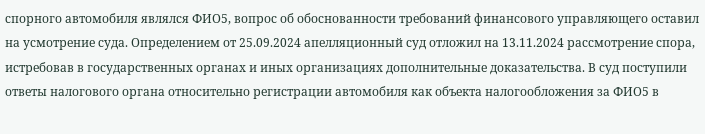спорного автомобиля являлся ФИО5, вопрос об обоснованности требований финансового управляющего оставил на усмотрение суда. Определением от 25.09.2024 апелляционный суд отложил на 13.11.2024 рассмотрение спора, истребовав в государственных органах и иных организациях дополнительные доказательства. В суд поступили ответы налогового органа относительно регистрации автомобиля как объекта налогообложения за ФИО5 в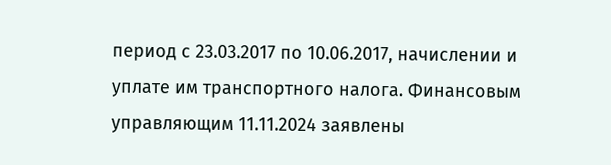период с 23.03.2017 по 10.06.2017, начислении и уплате им транспортного налога. Финансовым управляющим 11.11.2024 заявлены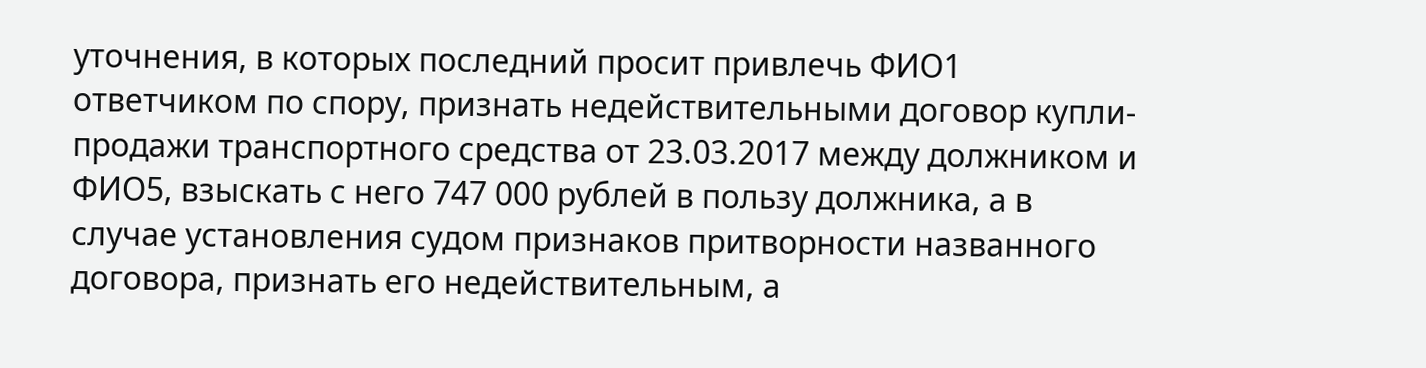уточнения, в которых последний просит привлечь ФИО1 ответчиком по спору, признать недействительными договор купли-продажи транспортного средства от 23.03.2017 между должником и ФИО5, взыскать с него 747 000 рублей в пользу должника, а в случае установления судом признаков притворности названного договора, признать его недействительным, а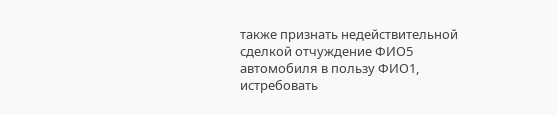также признать недействительной сделкой отчуждение ФИО5 автомобиля в пользу ФИО1, истребовать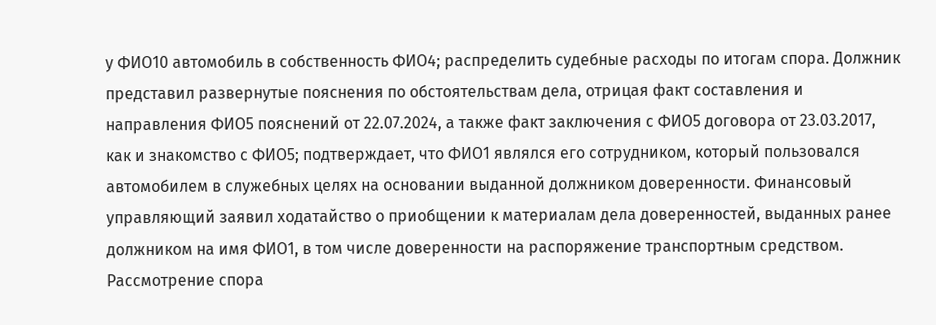у ФИО10 автомобиль в собственность ФИО4; распределить судебные расходы по итогам спора. Должник представил развернутые пояснения по обстоятельствам дела, отрицая факт составления и направления ФИО5 пояснений от 22.07.2024, а также факт заключения с ФИО5 договора от 23.03.2017, как и знакомство с ФИО5; подтверждает, что ФИО1 являлся его сотрудником, который пользовался автомобилем в служебных целях на основании выданной должником доверенности. Финансовый управляющий заявил ходатайство о приобщении к материалам дела доверенностей, выданных ранее должником на имя ФИО1, в том числе доверенности на распоряжение транспортным средством. Рассмотрение спора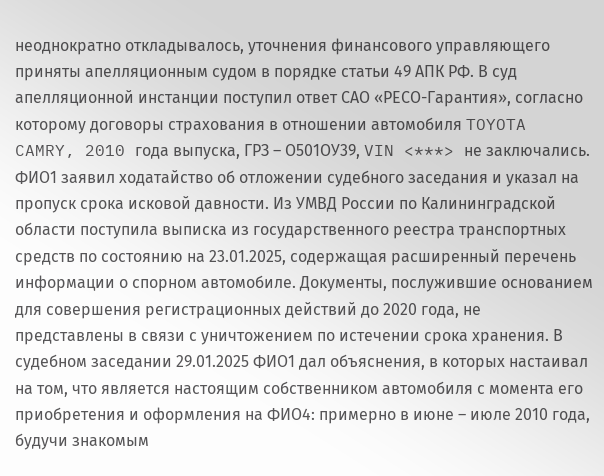неоднократно откладывалось, уточнения финансового управляющего приняты апелляционным судом в порядке статьи 49 АПК РФ. В суд апелляционной инстанции поступил ответ САО «РЕСО-Гарантия», согласно которому договоры страхования в отношении автомобиля TOYOTA CAMRY, 2010 года выпуска, ГРЗ – О501ОУ39, VIN <***> не заключались. ФИО1 заявил ходатайство об отложении судебного заседания и указал на пропуск срока исковой давности. Из УМВД России по Калининградской области поступила выписка из государственного реестра транспортных средств по состоянию на 23.01.2025, содержащая расширенный перечень информации о спорном автомобиле. Документы, послужившие основанием для совершения регистрационных действий до 2020 года, не представлены в связи с уничтожением по истечении срока хранения. В судебном заседании 29.01.2025 ФИО1 дал объяснения, в которых настаивал на том, что является настоящим собственником автомобиля с момента его приобретения и оформления на ФИО4: примерно в июне – июле 2010 года, будучи знакомым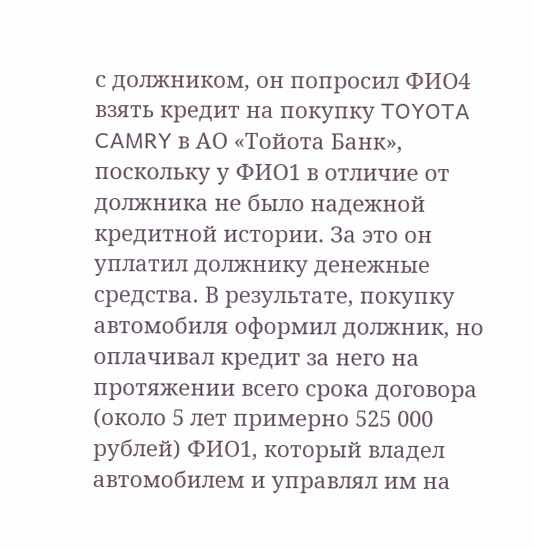с должником, он попросил ФИО4 взять кредит на покупку TOYOTA CAMRY в АО «Тойота Банк», поскольку у ФИО1 в отличие от должника не было надежной кредитной истории. За это он уплатил должнику денежные средства. В результате, покупку автомобиля оформил должник, но оплачивал кредит за него на протяжении всего срока договора (около 5 лет примерно 525 000 рублей) ФИО1, который владел автомобилем и управлял им на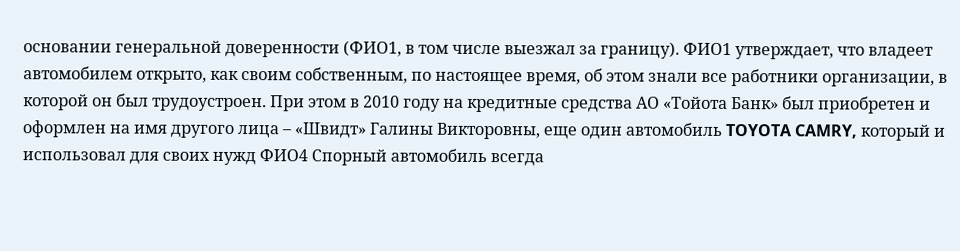основании генеральной доверенности (ФИО1, в том числе выезжал за границу). ФИО1 утверждает, что владеет автомобилем открыто, как своим собственным, по настоящее время, об этом знали все работники организации, в которой он был трудоустроен. При этом в 2010 году на кредитные средства АО «Тойота Банк» был приобретен и оформлен на имя другого лица – «Швидт» Галины Викторовны, еще один автомобиль TOYOTA CAMRY, который и использовал для своих нужд ФИО4 Спорный автомобиль всегда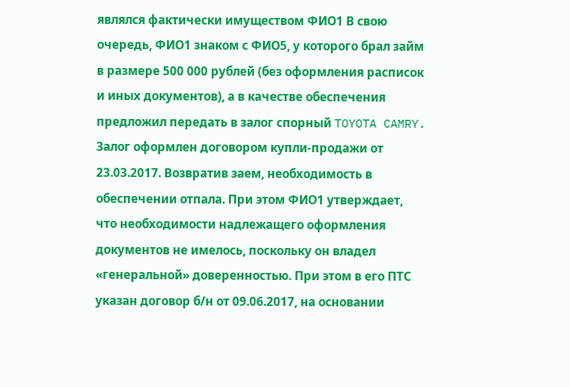являлся фактически имуществом ФИО1 В свою очередь, ФИО1 знаком с ФИО5, у которого брал займ в размере 500 000 рублей (без оформления расписок и иных документов), а в качестве обеспечения предложил передать в залог спорный TOYOTA CAMRY. Залог оформлен договором купли-продажи от 23.03.2017. Возвратив заем, необходимость в обеспечении отпала. При этом ФИО1 утверждает, что необходимости надлежащего оформления документов не имелось, поскольку он владел «генеральной» доверенностью. При этом в его ПТС указан договор б/н от 09.06.2017, на основании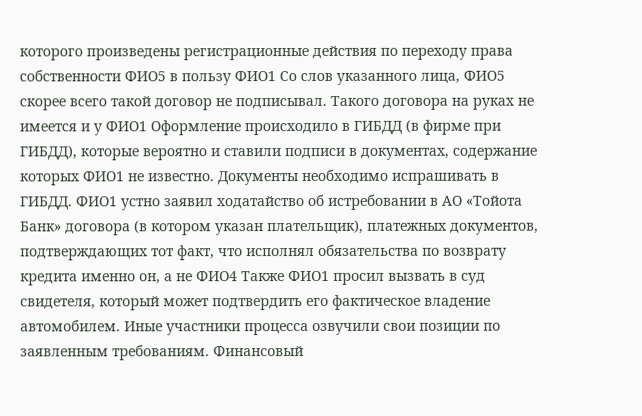которого произведены регистрационные действия по переходу права собственности ФИО5 в пользу ФИО1 Со слов указанного лица, ФИО5 скорее всего такой договор не подписывал. Такого договора на руках не имеется и у ФИО1 Оформление происходило в ГИБДД (в фирме при ГИБДД), которые вероятно и ставили подписи в документах, содержание которых ФИО1 не известно. Документы необходимо испрашивать в ГИБДД. ФИО1 устно заявил ходатайство об истребовании в АО «Тойота Банк» договора (в котором указан плательщик), платежных документов, подтверждающих тот факт, что исполнял обязательства по возврату кредита именно он, а не ФИО4 Также ФИО1 просил вызвать в суд свидетеля, который может подтвердить его фактическое владение автомобилем. Иные участники процесса озвучили свои позиции по заявленным требованиям. Финансовый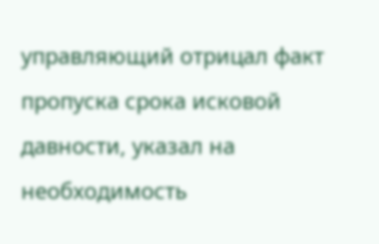управляющий отрицал факт пропуска срока исковой давности, указал на необходимость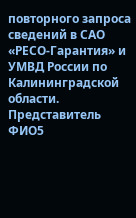повторного запроса сведений в САО «РЕСО-Гарантия» и УМВД России по Калининградской области. Представитель ФИО5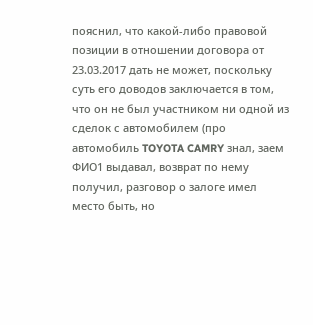пояснил, что какой-либо правовой позиции в отношении договора от 23.03.2017 дать не может, поскольку суть его доводов заключается в том, что он не был участником ни одной из сделок с автомобилем (про автомобиль TOYOTA CAMRY знал, заем ФИО1 выдавал, возврат по нему получил, разговор о залоге имел место быть, но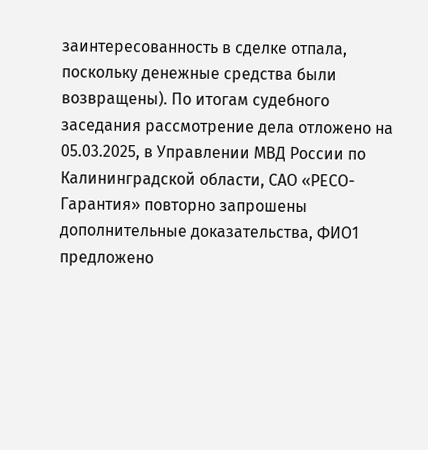заинтересованность в сделке отпала, поскольку денежные средства были возвращены). По итогам судебного заседания рассмотрение дела отложено на 05.03.2025, в Управлении МВД России по Калининградской области, САО «РЕСО-Гарантия» повторно запрошены дополнительные доказательства, ФИО1 предложено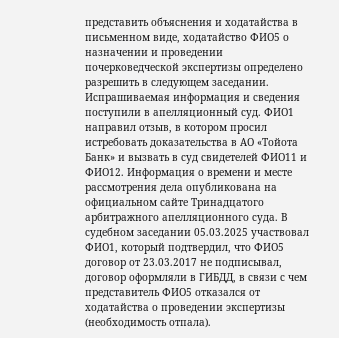представить объяснения и ходатайства в письменном виде, ходатайство ФИО5 о назначении и проведении почерковедческой экспертизы определено разрешить в следующем заседании. Испрашиваемая информация и сведения поступили в апелляционный суд. ФИО1 направил отзыв, в котором просил истребовать доказательства в АО «Тойота Банк» и вызвать в суд свидетелей ФИО11 и ФИО12. Информация о времени и месте рассмотрения дела опубликована на официальном сайте Тринадцатого арбитражного апелляционного суда. В судебном заседании 05.03.2025 участвовал ФИО1, который подтвердил, что ФИО5 договор от 23.03.2017 не подписывал, договор оформляли в ГИБДД, в связи с чем представитель ФИО5 отказался от ходатайства о проведении экспертизы (необходимость отпала).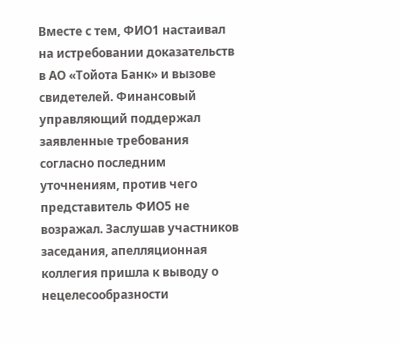Вместе с тем, ФИО1 настаивал на истребовании доказательств в АО «Тойота Банк» и вызове свидетелей. Финансовый управляющий поддержал заявленные требования согласно последним уточнениям, против чего представитель ФИО5 не возражал. Заслушав участников заседания, апелляционная коллегия пришла к выводу о нецелесообразности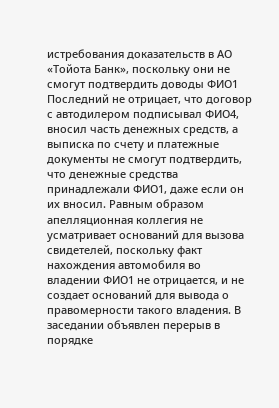истребования доказательств в АО «Тойота Банк», поскольку они не смогут подтвердить доводы ФИО1 Последний не отрицает, что договор с автодилером подписывал ФИО4, вносил часть денежных средств, а выписка по счету и платежные документы не смогут подтвердить, что денежные средства принадлежали ФИО1, даже если он их вносил. Равным образом апелляционная коллегия не усматривает оснований для вызова свидетелей, поскольку факт нахождения автомобиля во владении ФИО1 не отрицается, и не создает оснований для вывода о правомерности такого владения. В заседании объявлен перерыв в порядке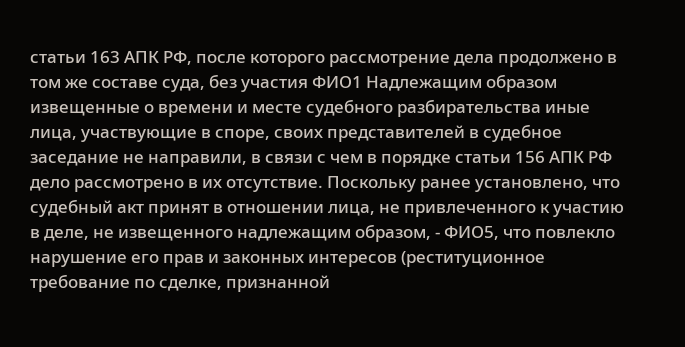статьи 163 АПК РФ, после которого рассмотрение дела продолжено в том же составе суда, без участия ФИО1 Надлежащим образом извещенные о времени и месте судебного разбирательства иные лица, участвующие в споре, своих представителей в судебное заседание не направили, в связи с чем в порядке статьи 156 АПК РФ дело рассмотрено в их отсутствие. Поскольку ранее установлено, что судебный акт принят в отношении лица, не привлеченного к участию в деле, не извещенного надлежащим образом, - ФИО5, что повлекло нарушение его прав и законных интересов (реституционное требование по сделке, признанной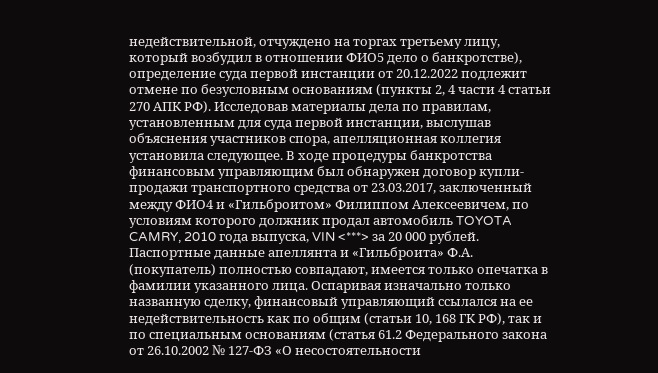недействительной, отчуждено на торгах третьему лицу, который возбудил в отношении ФИО5 дело о банкротстве), определение суда первой инстанции от 20.12.2022 подлежит отмене по безусловным основаниям (пункты 2, 4 части 4 статьи 270 АПК РФ). Исследовав материалы дела по правилам, установленным для суда первой инстанции, выслушав объяснения участников спора, апелляционная коллегия установила следующее. В ходе процедуры банкротства финансовым управляющим был обнаружен договор купли-продажи транспортного средства от 23.03.2017, заключенный между ФИО4 и «Гильброитом» Филиппом Алексеевичем, по условиям которого должник продал автомобиль TOYOTA CAMRY, 2010 года выпуска, VIN <***> за 20 000 рублей. Паспортные данные апеллянта и «Гильброита» Ф.А. (покупатель) полностью совпадают, имеется только опечатка в фамилии указанного лица. Оспаривая изначально только названную сделку, финансовый управляющий ссылался на ее недействительность как по общим (статьи 10, 168 ГК РФ), так и по специальным основаниям (статья 61.2 Федерального закона от 26.10.2002 № 127-ФЗ «О несостоятельности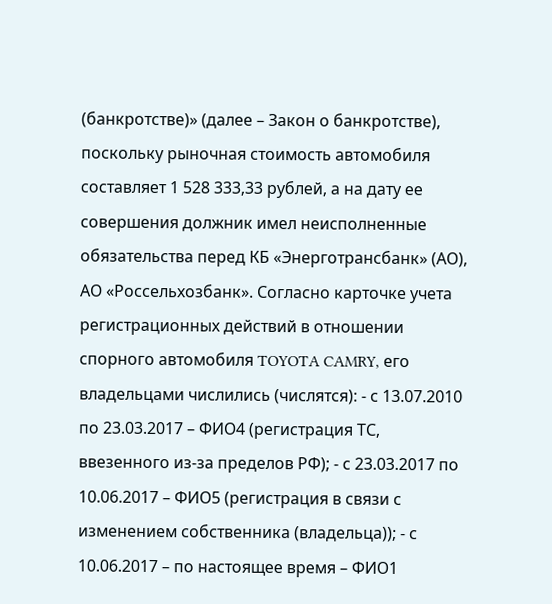(банкротстве)» (далее – Закон о банкротстве), поскольку рыночная стоимость автомобиля составляет 1 528 333,33 рублей, а на дату ее совершения должник имел неисполненные обязательства перед КБ «Энерготрансбанк» (АО), АО «Россельхозбанк». Согласно карточке учета регистрационных действий в отношении спорного автомобиля TOYOTA CAMRY, его владельцами числились (числятся): - с 13.07.2010 по 23.03.2017 – ФИО4 (регистрация ТС, ввезенного из-за пределов РФ); - с 23.03.2017 по 10.06.2017 – ФИО5 (регистрация в связи с изменением собственника (владельца)); - с 10.06.2017 – по настоящее время – ФИО1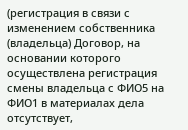(регистрация в связи с изменением собственника (владельца) Договор, на основании которого осуществлена регистрация смены владельца с ФИО5 на ФИО1 в материалах дела отсутствует,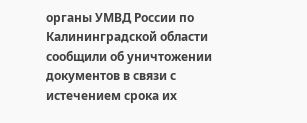органы УМВД России по Калининградской области сообщили об уничтожении документов в связи с истечением срока их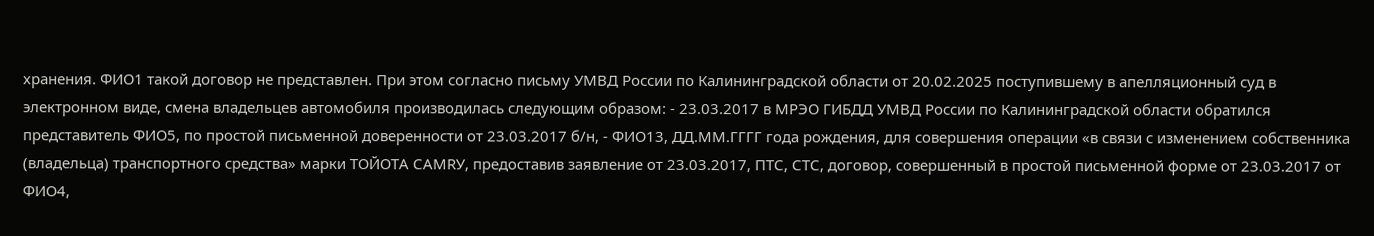хранения. ФИО1 такой договор не представлен. При этом согласно письму УМВД России по Калининградской области от 20.02.2025 поступившему в апелляционный суд в электронном виде, смена владельцев автомобиля производилась следующим образом: - 23.03.2017 в МРЭО ГИБДД УМВД России по Калининградской области обратился представитель ФИО5, по простой письменной доверенности от 23.03.2017 б/н, - ФИО13, ДД.ММ.ГГГГ года рождения, для совершения операции «в связи с изменением собственника (владельца) транспортного средства» марки ТОЙОТА САМRУ, предоставив заявление от 23.03.2017, ПТС, СТС, договор, совершенный в простой письменной форме от 23.03.2017 от ФИО4,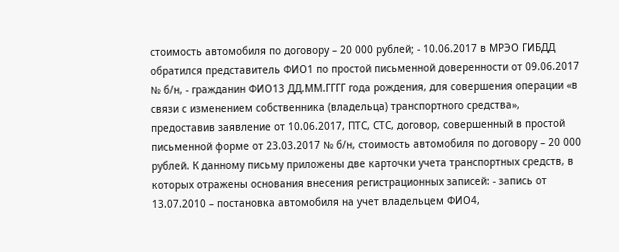стоимость автомобиля по договору – 20 000 рублей; - 10.06.2017 в МРЭО ГИБДД обратился представитель ФИО1 по простой письменной доверенности от 09.06.2017 № б/н, - гражданин ФИО13 ДД.ММ.ГГГГ года рождения, для совершения операции «в связи с изменением собственника (владельца) транспортного средства», предоставив заявление от 10.06.2017, ПТС, СТС, договор, совершенный в простой письменной форме от 23.03.2017 № б/н, стоимость автомобиля по договору – 20 000 рублей. К данному письму приложены две карточки учета транспортных средств, в которых отражены основания внесения регистрационных записей: - запись от 13.07.2010 – постановка автомобиля на учет владельцем ФИО4,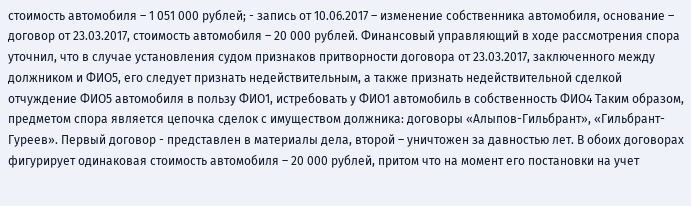стоимость автомобиля – 1 051 000 рублей; - запись от 10.06.2017 – изменение собственника автомобиля, основание – договор от 23.03.2017, стоимость автомобиля – 20 000 рублей. Финансовый управляющий в ходе рассмотрения спора уточнил, что в случае установления судом признаков притворности договора от 23.03.2017, заключенного между должником и ФИО5, его следует признать недействительным, а также признать недействительной сделкой отчуждение ФИО5 автомобиля в пользу ФИО1, истребовать у ФИО1 автомобиль в собственность ФИО4 Таким образом, предметом спора является цепочка сделок с имуществом должника: договоры «Алыпов-Гильбрант», «Гильбрант-Гуреев». Первый договор - представлен в материалы дела, второй – уничтожен за давностью лет. В обоих договорах фигурирует одинаковая стоимость автомобиля – 20 000 рублей, притом что на момент его постановки на учет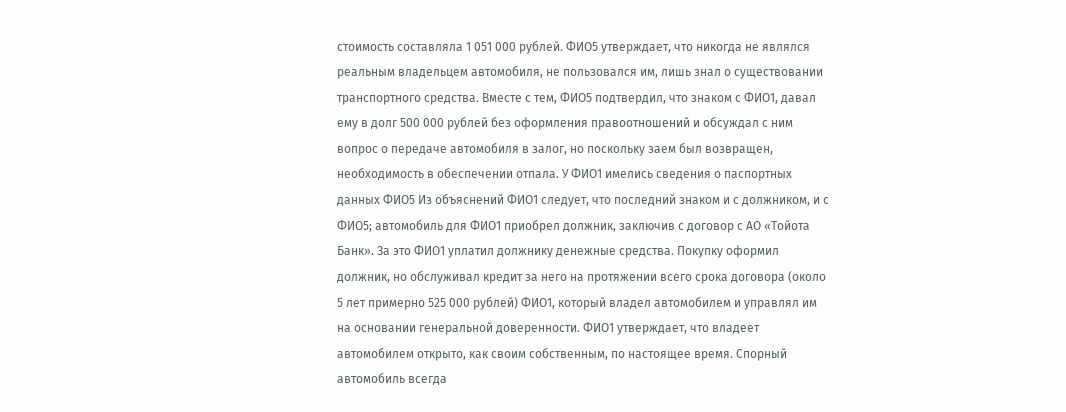стоимость составляла 1 051 000 рублей. ФИО5 утверждает, что никогда не являлся реальным владельцем автомобиля, не пользовался им, лишь знал о существовании транспортного средства. Вместе с тем, ФИО5 подтвердил, что знаком с ФИО1, давал ему в долг 500 000 рублей без оформления правоотношений и обсуждал с ним вопрос о передаче автомобиля в залог, но поскольку заем был возвращен, необходимость в обеспечении отпала. У ФИО1 имелись сведения о паспортных данных ФИО5 Из объяснений ФИО1 следует, что последний знаком и с должником, и с ФИО5; автомобиль для ФИО1 приобрел должник, заключив с договор с АО «Тойота Банк». За это ФИО1 уплатил должнику денежные средства. Покупку оформил должник, но обслуживал кредит за него на протяжении всего срока договора (около 5 лет примерно 525 000 рублей) ФИО1, который владел автомобилем и управлял им на основании генеральной доверенности. ФИО1 утверждает, что владеет автомобилем открыто, как своим собственным, по настоящее время. Спорный автомобиль всегда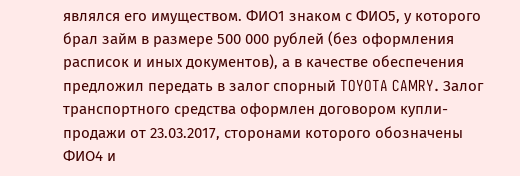являлся его имуществом. ФИО1 знаком с ФИО5, у которого брал займ в размере 500 000 рублей (без оформления расписок и иных документов), а в качестве обеспечения предложил передать в залог спорный TOYOTA CAMRY. Залог транспортного средства оформлен договором купли-продажи от 23.03.2017, сторонами которого обозначены ФИО4 и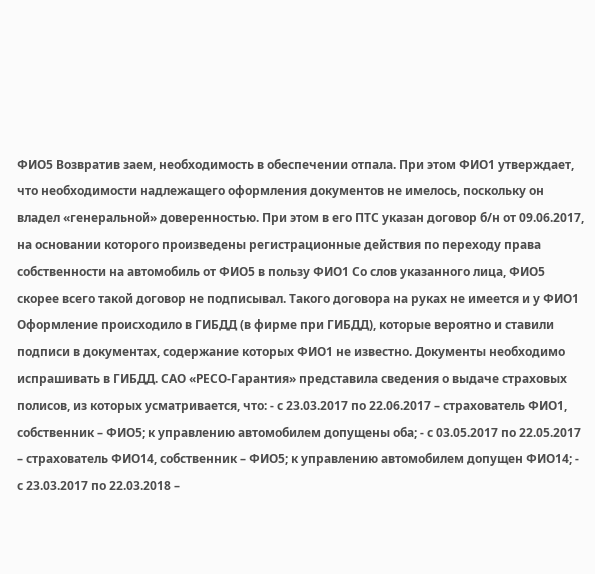ФИО5 Возвратив заем, необходимость в обеспечении отпала. При этом ФИО1 утверждает, что необходимости надлежащего оформления документов не имелось, поскольку он владел «генеральной» доверенностью. При этом в его ПТС указан договор б/н от 09.06.2017, на основании которого произведены регистрационные действия по переходу права собственности на автомобиль от ФИО5 в пользу ФИО1 Со слов указанного лица, ФИО5 скорее всего такой договор не подписывал. Такого договора на руках не имеется и у ФИО1 Оформление происходило в ГИБДД (в фирме при ГИБДД), которые вероятно и ставили подписи в документах, содержание которых ФИО1 не известно. Документы необходимо испрашивать в ГИБДД. САО «РЕСО-Гарантия» представила сведения о выдаче страховых полисов, из которых усматривается, что: - с 23.03.2017 по 22.06.2017 – страхователь ФИО1, собственник – ФИО5; к управлению автомобилем допущены оба; - с 03.05.2017 по 22.05.2017 – страхователь ФИО14, собственник – ФИО5; к управлению автомобилем допущен ФИО14; - с 23.03.2017 по 22.03.2018 –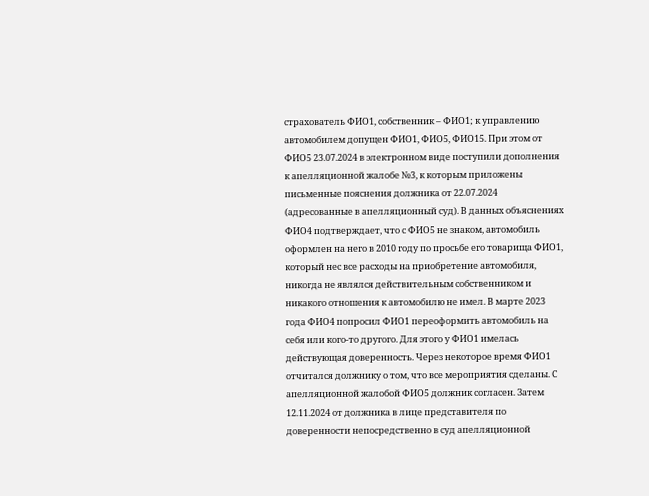страхователь ФИО1, собственник – ФИО1; к управлению автомобилем допущен ФИО1, ФИО5, ФИО15. При этом от ФИО5 23.07.2024 в электронном виде поступили дополнения к апелляционной жалобе №3, к которым приложены письменные пояснения должника от 22.07.2024 (адресованные в апелляционный суд). В данных объяснениях ФИО4 подтверждает, что с ФИО5 не знаком, автомобиль оформлен на него в 2010 году по просьбе его товарища ФИО1, который нес все расходы на приобретение автомобиля, никогда не являлся действительным собственником и никакого отношения к автомобилю не имел. В марте 2023 года ФИО4 попросил ФИО1 переоформить автомобиль на себя или кого-то другого. Для этого у ФИО1 имелась действующая доверенность. Через некоторое время ФИО1 отчитался должнику о том, что все мероприятия сделаны. С апелляционной жалобой ФИО5 должник согласен. Затем 12.11.2024 от должника в лице представителя по доверенности непосредственно в суд апелляционной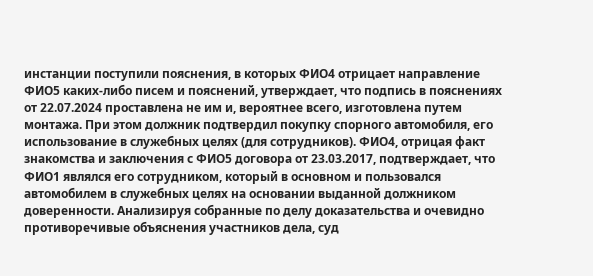инстанции поступили пояснения, в которых ФИО4 отрицает направление ФИО5 каких-либо писем и пояснений, утверждает, что подпись в пояснениях от 22.07.2024 проставлена не им и, вероятнее всего, изготовлена путем монтажа. При этом должник подтвердил покупку спорного автомобиля, его использование в служебных целях (для сотрудников). ФИО4, отрицая факт знакомства и заключения с ФИО5 договора от 23.03.2017, подтверждает, что ФИО1 являлся его сотрудником, который в основном и пользовался автомобилем в служебных целях на основании выданной должником доверенности. Анализируя собранные по делу доказательства и очевидно противоречивые объяснения участников дела, суд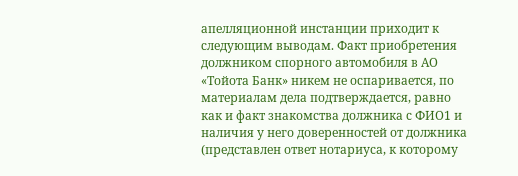апелляционной инстанции приходит к следующим выводам. Факт приобретения должником спорного автомобиля в АО «Тойота Банк» никем не оспаривается, по материалам дела подтверждается, равно как и факт знакомства должника с ФИО1 и наличия у него доверенностей от должника (представлен ответ нотариуса, к которому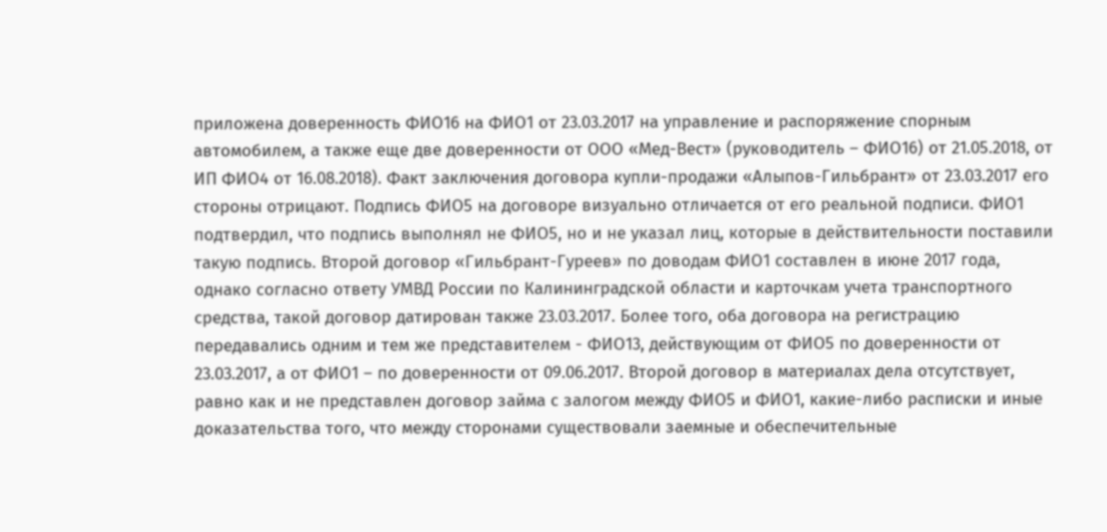приложена доверенность ФИО16 на ФИО1 от 23.03.2017 на управление и распоряжение спорным автомобилем, а также еще две доверенности от ООО «Мед-Вест» (руководитель – ФИО16) от 21.05.2018, от ИП ФИО4 от 16.08.2018). Факт заключения договора купли-продажи «Алыпов-Гильбрант» от 23.03.2017 его стороны отрицают. Подпись ФИО5 на договоре визуально отличается от его реальной подписи. ФИО1 подтвердил, что подпись выполнял не ФИО5, но и не указал лиц, которые в действительности поставили такую подпись. Второй договор «Гильбрант-Гуреев» по доводам ФИО1 составлен в июне 2017 года, однако согласно ответу УМВД России по Калининградской области и карточкам учета транспортного средства, такой договор датирован также 23.03.2017. Более того, оба договора на регистрацию передавались одним и тем же представителем - ФИО13, действующим от ФИО5 по доверенности от 23.03.2017, а от ФИО1 – по доверенности от 09.06.2017. Второй договор в материалах дела отсутствует, равно как и не представлен договор займа с залогом между ФИО5 и ФИО1, какие-либо расписки и иные доказательства того, что между сторонами существовали заемные и обеспечительные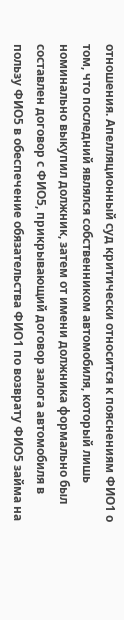отношения. Апелляционный суд критически относится к пояснениям ФИО1 о том, что последний являлся собственником автомобиля, который лишь номинально выкупил должник, затем от имени должника формально был составлен договор с ФИО5, прикрывающий договор залога автомобиля в пользу ФИО5 в обеспечение обязательства ФИО1 по возврату ФИО5 займа на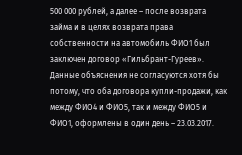500 000 рублей, а далее – после возврата займа и в целях возврата права собственности на автомобиль ФИО1 был заключен договор «Гильбрант-Гуреев». Данные объяснения не согласуются хотя бы потому, что оба договора купли-продажи, как между ФИО4 и ФИО5, так и между ФИО5 и ФИО1, оформлены в один день – 23.03.2017.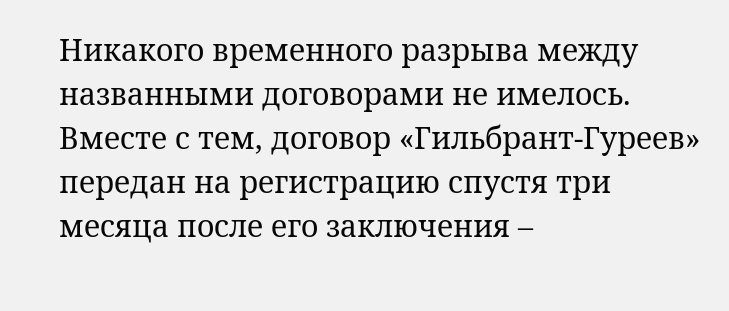Никакого временного разрыва между названными договорами не имелось. Вместе с тем, договор «Гильбрант-Гуреев» передан на регистрацию спустя три месяца после его заключения –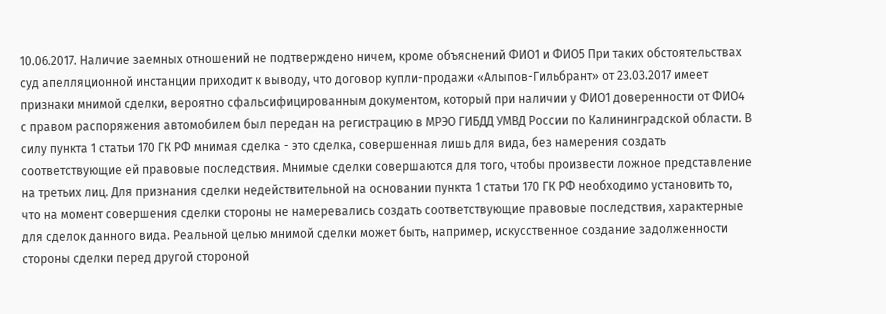10.06.2017. Наличие заемных отношений не подтверждено ничем, кроме объяснений ФИО1 и ФИО5 При таких обстоятельствах суд апелляционной инстанции приходит к выводу, что договор купли-продажи «Алыпов-Гильбрант» от 23.03.2017 имеет признаки мнимой сделки, вероятно сфальсифицированным документом, который при наличии у ФИО1 доверенности от ФИО4 с правом распоряжения автомобилем был передан на регистрацию в МРЭО ГИБДД УМВД России по Калининградской области. В силу пункта 1 статьи 170 ГК РФ мнимая сделка - это сделка, совершенная лишь для вида, без намерения создать соответствующие ей правовые последствия. Мнимые сделки совершаются для того, чтобы произвести ложное представление на третьих лиц. Для признания сделки недействительной на основании пункта 1 статьи 170 ГК РФ необходимо установить то, что на момент совершения сделки стороны не намеревались создать соответствующие правовые последствия, характерные для сделок данного вида. Реальной целью мнимой сделки может быть, например, искусственное создание задолженности стороны сделки перед другой стороной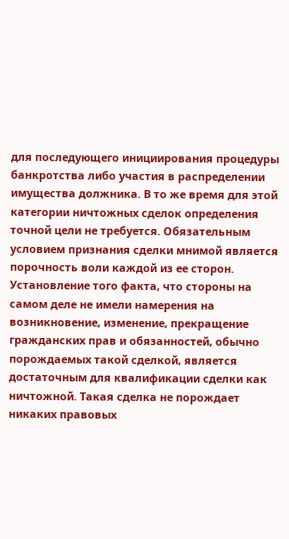для последующего инициирования процедуры банкротства либо участия в распределении имущества должника. В то же время для этой категории ничтожных сделок определения точной цели не требуется. Обязательным условием признания сделки мнимой является порочность воли каждой из ее сторон. Установление того факта, что стороны на самом деле не имели намерения на возникновение, изменение, прекращение гражданских прав и обязанностей, обычно порождаемых такой сделкой, является достаточным для квалификации сделки как ничтожной. Такая сделка не порождает никаких правовых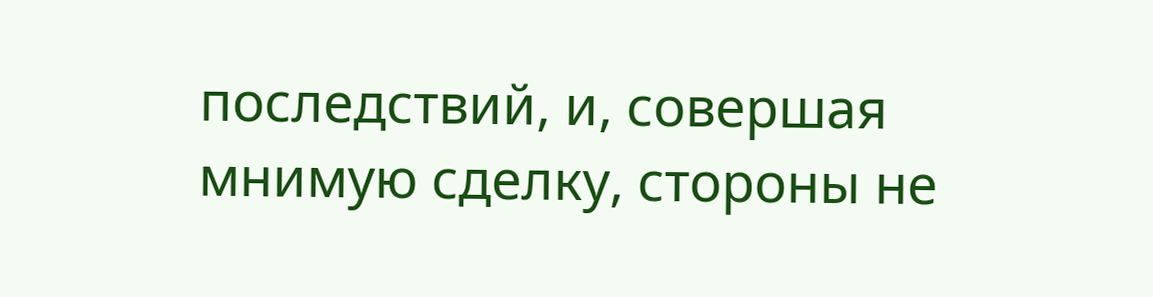последствий, и, совершая мнимую сделку, стороны не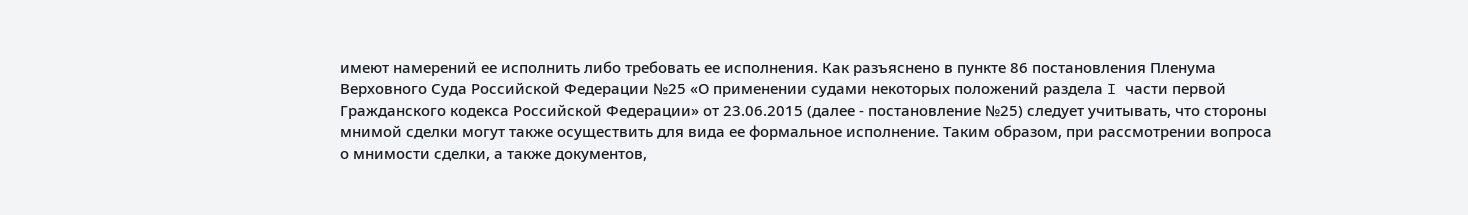имеют намерений ее исполнить либо требовать ее исполнения. Как разъяснено в пункте 86 постановления Пленума Верховного Суда Российской Федерации №25 «О применении судами некоторых положений раздела I части первой Гражданского кодекса Российской Федерации» от 23.06.2015 (далее - постановление №25) следует учитывать, что стороны мнимой сделки могут также осуществить для вида ее формальное исполнение. Таким образом, при рассмотрении вопроса о мнимости сделки, а также документов,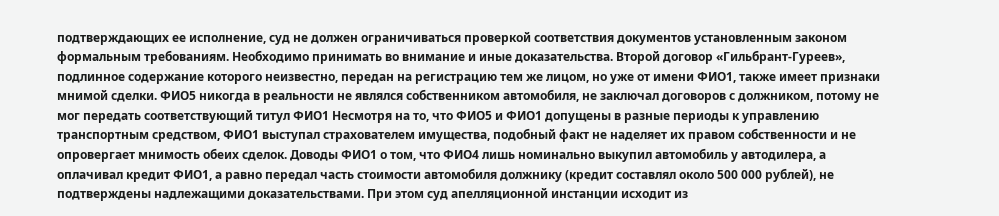подтверждающих ее исполнение, суд не должен ограничиваться проверкой соответствия документов установленным законом формальным требованиям. Необходимо принимать во внимание и иные доказательства. Второй договор «Гильбрант-Гуреев», подлинное содержание которого неизвестно, передан на регистрацию тем же лицом, но уже от имени ФИО1, также имеет признаки мнимой сделки. ФИО5 никогда в реальности не являлся собственником автомобиля, не заключал договоров с должником, потому не мог передать соответствующий титул ФИО1 Несмотря на то, что ФИО5 и ФИО1 допущены в разные периоды к управлению транспортным средством, ФИО1 выступал страхователем имущества, подобный факт не наделяет их правом собственности и не опровергает мнимость обеих сделок. Доводы ФИО1 о том, что ФИО4 лишь номинально выкупил автомобиль у автодилера, а оплачивал кредит ФИО1, а равно передал часть стоимости автомобиля должнику (кредит составлял около 500 000 рублей), не подтверждены надлежащими доказательствами. При этом суд апелляционной инстанции исходит из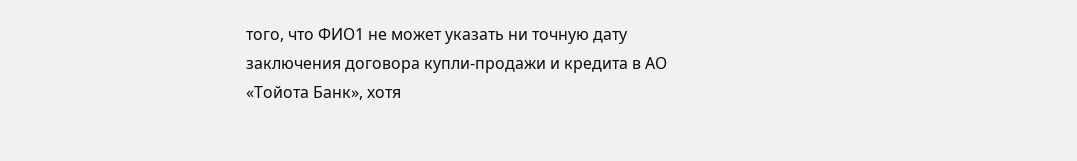того, что ФИО1 не может указать ни точную дату заключения договора купли-продажи и кредита в АО «Тойота Банк», хотя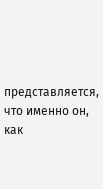представляется, что именно он, как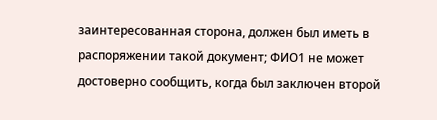заинтересованная сторона, должен был иметь в распоряжении такой документ; ФИО1 не может достоверно сообщить, когда был заключен второй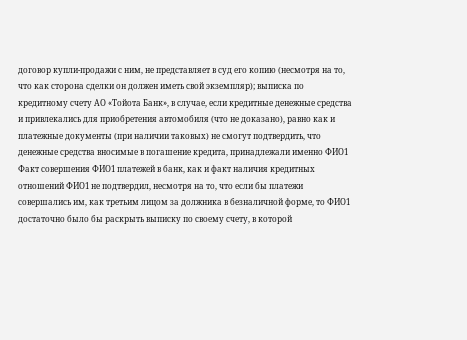договор купли-продажи с ним, не представляет в суд его копию (несмотря на то, что как сторона сделки он должен иметь свой экземпляр); выписка по кредитному счету АО «Тойота Банк», в случае, если кредитные денежные средства и привлекались для приобретения автомобиля (что не доказано), равно как и платежные документы (при наличии таковых) не смогут подтвердить, что денежные средства вносимые в погашение кредита, принадлежали именно ФИО1 Факт совершения ФИО1 платежей в банк, как и факт наличия кредитных отношений ФИО1 не подтвердил, несмотря на то, что если бы платежи совершались им, как третьим лицом за должника в безналичной форме, то ФИО1 достаточно было бы раскрыть выписку по своему счету, в которой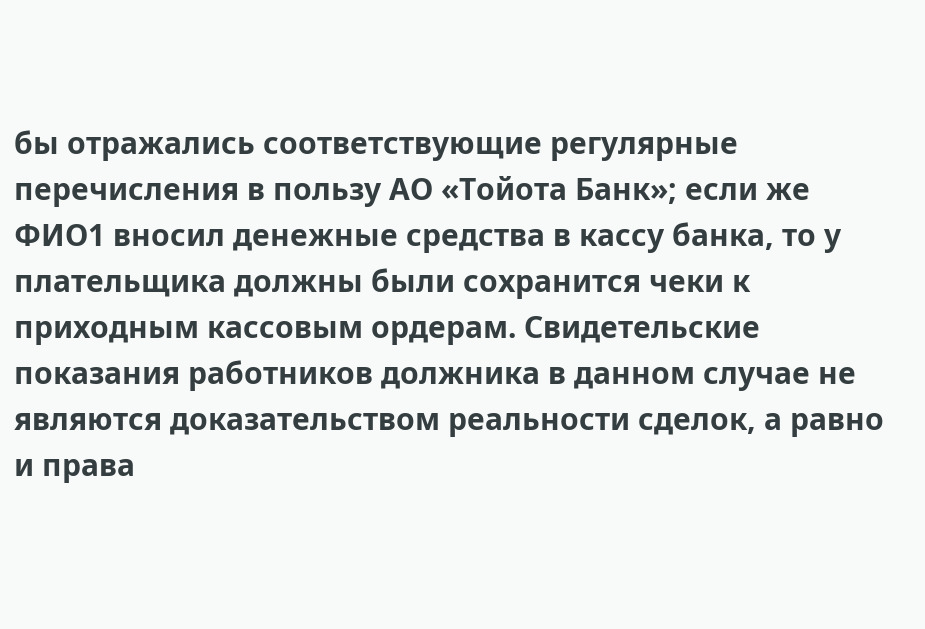бы отражались соответствующие регулярные перечисления в пользу АО «Тойота Банк»; если же ФИО1 вносил денежные средства в кассу банка, то у плательщика должны были сохранится чеки к приходным кассовым ордерам. Свидетельские показания работников должника в данном случае не являются доказательством реальности сделок, а равно и права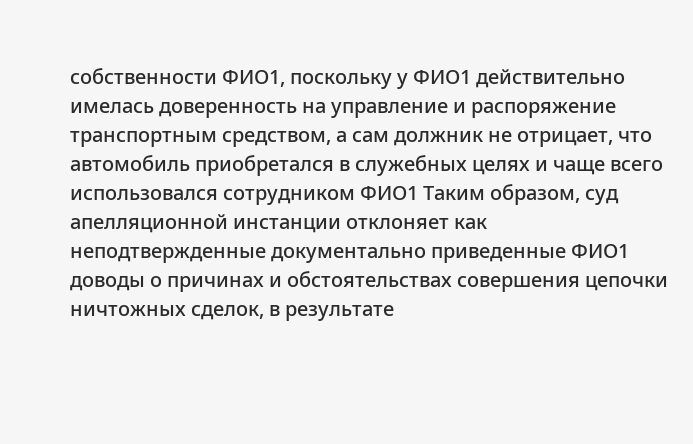собственности ФИО1, поскольку у ФИО1 действительно имелась доверенность на управление и распоряжение транспортным средством, а сам должник не отрицает, что автомобиль приобретался в служебных целях и чаще всего использовался сотрудником ФИО1 Таким образом, суд апелляционной инстанции отклоняет как неподтвержденные документально приведенные ФИО1 доводы о причинах и обстоятельствах совершения цепочки ничтожных сделок, в результате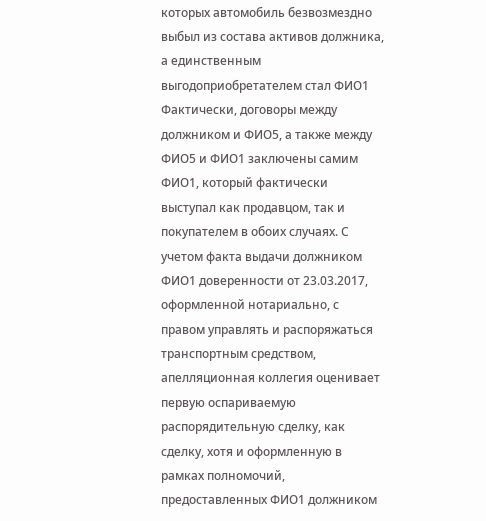которых автомобиль безвозмездно выбыл из состава активов должника, а единственным выгодоприобретателем стал ФИО1 Фактически, договоры между должником и ФИО5, а также между ФИО5 и ФИО1 заключены самим ФИО1, который фактически выступал как продавцом, так и покупателем в обоих случаях. С учетом факта выдачи должником ФИО1 доверенности от 23.03.2017, оформленной нотариально, с правом управлять и распоряжаться транспортным средством, апелляционная коллегия оценивает первую оспариваемую распорядительную сделку, как сделку, хотя и оформленную в рамках полномочий, предоставленных ФИО1 должником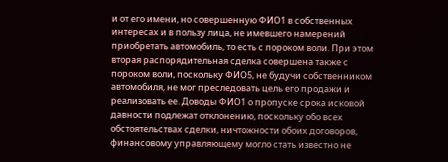и от его имени, но совершенную ФИО1 в собственных интересах и в пользу лица, не имевшего намерений приобретать автомобиль, то есть с пороком воли. При этом вторая распорядительная сделка совершена также с пороком воли, поскольку ФИО5, не будучи собственником автомобиля, не мог преследовать цель его продажи и реализовать ее. Доводы ФИО1 о пропуске срока исковой давности подлежат отклонению, поскольку обо всех обстоятельствах сделки, ничтожности обоих договоров, финансовому управляющему могло стать известно не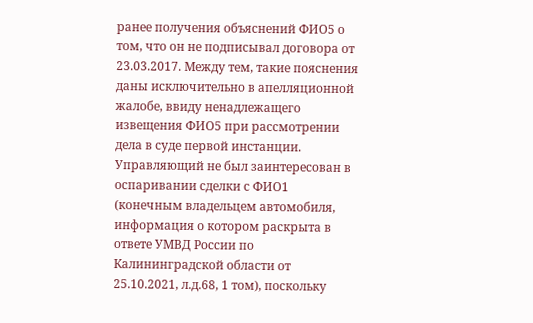ранее получения объяснений ФИО5 о том, что он не подписывал договора от 23.03.2017. Между тем, такие пояснения даны исключительно в апелляционной жалобе, ввиду ненадлежащего извещения ФИО5 при рассмотрении дела в суде первой инстанции. Управляющий не был заинтересован в оспаривании сделки с ФИО1 (конечным владельцем автомобиля, информация о котором раскрыта в ответе УМВД России по Калининградской области от 25.10.2021, л.д.68, 1 том), поскольку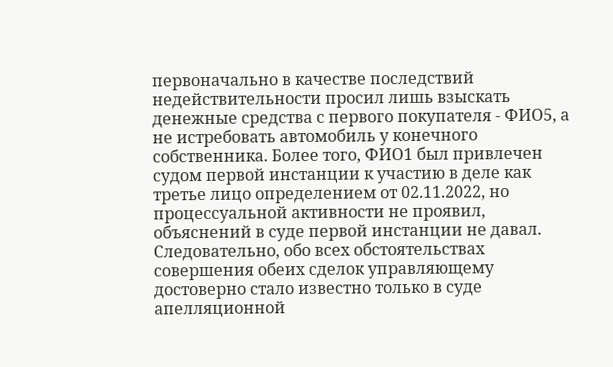первоначально в качестве последствий недействительности просил лишь взыскать денежные средства с первого покупателя - ФИО5, а не истребовать автомобиль у конечного собственника. Более того, ФИО1 был привлечен судом первой инстанции к участию в деле как третье лицо определением от 02.11.2022, но процессуальной активности не проявил, объяснений в суде первой инстанции не давал. Следовательно, обо всех обстоятельствах совершения обеих сделок управляющему достоверно стало известно только в суде апелляционной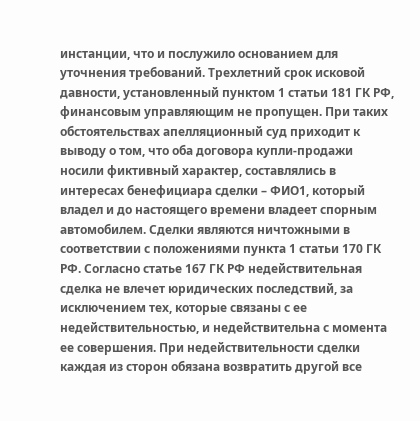инстанции, что и послужило основанием для уточнения требований. Трехлетний срок исковой давности, установленный пунктом 1 статьи 181 ГК РФ, финансовым управляющим не пропущен. При таких обстоятельствах апелляционный суд приходит к выводу о том, что оба договора купли-продажи носили фиктивный характер, составлялись в интересах бенефициара сделки – ФИО1, который владел и до настоящего времени владеет спорным автомобилем. Сделки являются ничтожными в соответствии с положениями пункта 1 статьи 170 ГК РФ. Согласно статье 167 ГК РФ недействительная сделка не влечет юридических последствий, за исключением тех, которые связаны с ее недействительностью, и недействительна с момента ее совершения. При недействительности сделки каждая из сторон обязана возвратить другой все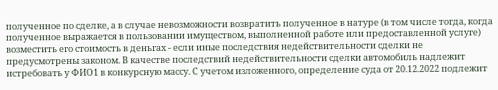полученное по сделке, а в случае невозможности возвратить полученное в натуре (в том числе тогда, когда полученное выражается в пользовании имуществом, выполненной работе или предоставленной услуге) возместить его стоимость в деньгах - если иные последствия недействительности сделки не предусмотрены законом. В качестве последствий недействительности сделки автомобиль надлежит истребовать у ФИО1 в конкурсную массу. С учетом изложенного, определение суда от 20.12.2022 подлежит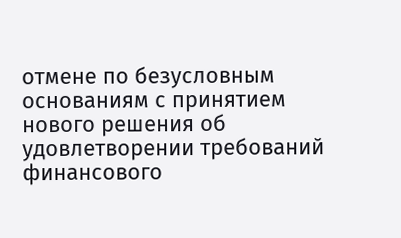отмене по безусловным основаниям с принятием нового решения об удовлетворении требований финансового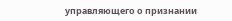управляющего о признании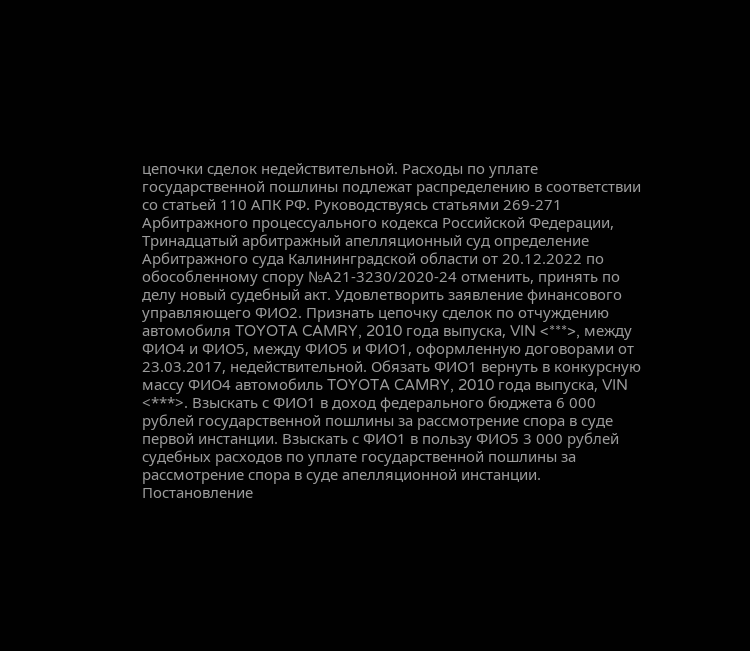цепочки сделок недействительной. Расходы по уплате государственной пошлины подлежат распределению в соответствии со статьей 110 АПК РФ. Руководствуясь статьями 269-271 Арбитражного процессуального кодекса Российской Федерации, Тринадцатый арбитражный апелляционный суд определение Арбитражного суда Калининградской области от 20.12.2022 по обособленному спору №А21-3230/2020-24 отменить, принять по делу новый судебный акт. Удовлетворить заявление финансового управляющего ФИО2. Признать цепочку сделок по отчуждению автомобиля TOYOTA CAMRY, 2010 года выпуска, VIN <***>, между ФИО4 и ФИО5, между ФИО5 и ФИО1, оформленную договорами от 23.03.2017, недействительной. Обязать ФИО1 вернуть в конкурсную массу ФИО4 автомобиль TOYOTA CAMRY, 2010 года выпуска, VIN <***>. Взыскать с ФИО1 в доход федерального бюджета 6 000 рублей государственной пошлины за рассмотрение спора в суде первой инстанции. Взыскать с ФИО1 в пользу ФИО5 3 000 рублей судебных расходов по уплате государственной пошлины за рассмотрение спора в суде апелляционной инстанции. Постановление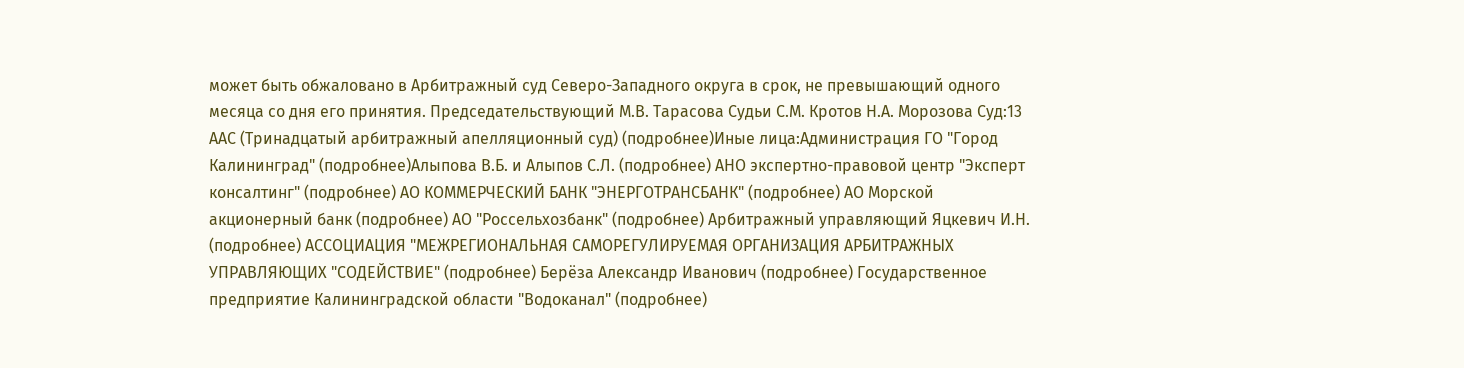может быть обжаловано в Арбитражный суд Северо-Западного округа в срок, не превышающий одного месяца со дня его принятия. Председательствующий М.В. Тарасова Судьи С.М. Кротов Н.А. Морозова Суд:13 ААС (Тринадцатый арбитражный апелляционный суд) (подробнее)Иные лица:Администрация ГО "Город Калининград" (подробнее)Алыпова В.Б. и Алыпов С.Л. (подробнее) АНО экспертно-правовой центр "Эксперт консалтинг" (подробнее) АО КОММЕРЧЕСКИЙ БАНК "ЭНЕРГОТРАНСБАНК" (подробнее) АО Морской акционерный банк (подробнее) АО "Россельхозбанк" (подробнее) Арбитражный управляющий Яцкевич И.Н. (подробнее) АССОЦИАЦИЯ "МЕЖРЕГИОНАЛЬНАЯ САМОРЕГУЛИРУЕМАЯ ОРГАНИЗАЦИЯ АРБИТРАЖНЫХ УПРАВЛЯЮЩИХ "СОДЕЙСТВИЕ" (подробнее) Берёза Александр Иванович (подробнее) Государственное предприятие Калининградской области "Водоканал" (подробнее)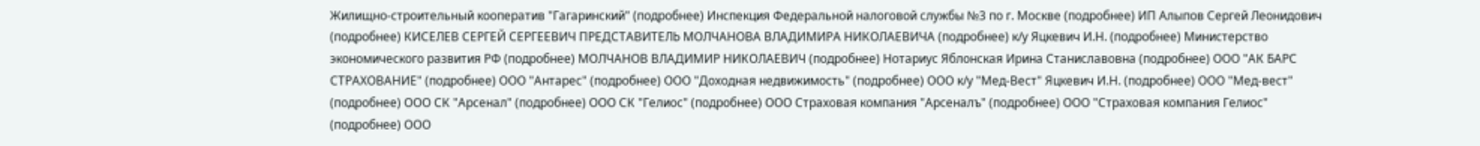Жилищно-строительный кооператив "Гагаринский" (подробнее) Инспекция Федеральной налоговой службы №3 по г. Москве (подробнее) ИП Алыпов Сергей Леонидович (подробнее) КИСЕЛЕВ СЕРГЕЙ СЕРГЕЕВИЧ ПРЕДСТАВИТЕЛЬ МОЛЧАНОВА ВЛАДИМИРА НИКОЛАЕВИЧА (подробнее) к/у Яцкевич И.Н. (подробнее) Министерство экономического развития РФ (подробнее) МОЛЧАНОВ ВЛАДИМИР НИКОЛАЕВИЧ (подробнее) Нотариус Яблонская Ирина Станиславовна (подробнее) ООО "АК БАРС СТРАХОВАНИЕ" (подробнее) ООО "Антарес" (подробнее) ООО "Доходная недвижимость" (подробнее) ООО к/у "Мед-Вест" Яцкевич И.Н. (подробнее) ООО "Мед-вест" (подробнее) ООО СК "Арсенал" (подробнее) ООО СК "Гелиос" (подробнее) ООО Страховая компания "Арсеналъ" (подробнее) ООО "Страховая компания Гелиос" (подробнее) ООО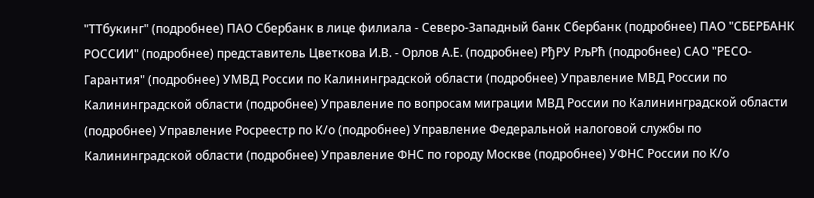"ТТбукинг" (подробнее) ПАО Сбербанк в лице филиала - Северо-Западный банк Сбербанк (подробнее) ПАО "СБЕРБАНК РОССИИ" (подробнее) представитель Цветкова И.В. - Орлов А.Е. (подробнее) РђРУ РљРћ (подробнее) САО "РЕСО-Гарантия" (подробнее) УМВД России по Калининградской области (подробнее) Управление МВД России по Калининградской области (подробнее) Управление по вопросам миграции МВД России по Калининградской области (подробнее) Управление Росреестр по К/о (подробнее) Управление Федеральной налоговой службы по Калининградской области (подробнее) Управление ФНС по городу Москве (подробнее) УФНС России по К/о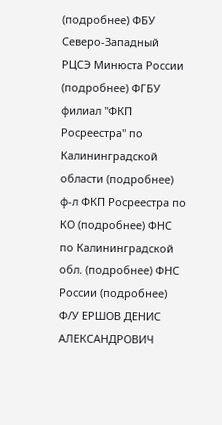(подробнее) ФБУ Северо-Западный РЦСЭ Минюста России (подробнее) ФГБУ филиал "ФКП Росреестра" по Калининградской области (подробнее) ф-л ФКП Росреестра по КО (подробнее) ФНС по Калининградской обл. (подробнее) ФНС России (подробнее) Ф/У ЕРШОВ ДЕНИС АЛЕКСАНДРОВИЧ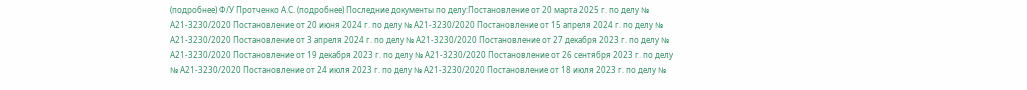(подробнее) Ф/У Протченко А.С. (подробнее) Последние документы по делу:Постановление от 20 марта 2025 г. по делу № А21-3230/2020 Постановление от 20 июня 2024 г. по делу № А21-3230/2020 Постановление от 15 апреля 2024 г. по делу № А21-3230/2020 Постановление от 3 апреля 2024 г. по делу № А21-3230/2020 Постановление от 27 декабря 2023 г. по делу № А21-3230/2020 Постановление от 19 декабря 2023 г. по делу № А21-3230/2020 Постановление от 26 сентября 2023 г. по делу № А21-3230/2020 Постановление от 24 июля 2023 г. по делу № А21-3230/2020 Постановление от 18 июля 2023 г. по делу №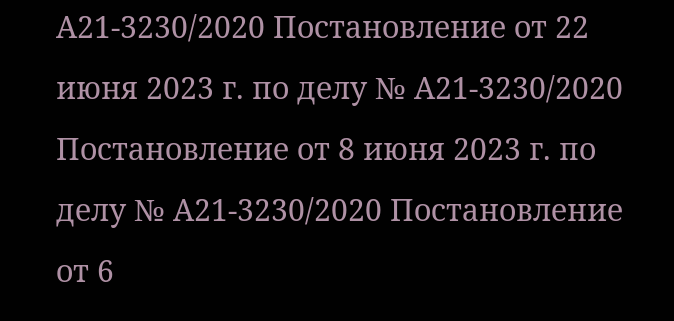А21-3230/2020 Постановление от 22 июня 2023 г. по делу № А21-3230/2020 Постановление от 8 июня 2023 г. по делу № А21-3230/2020 Постановление от 6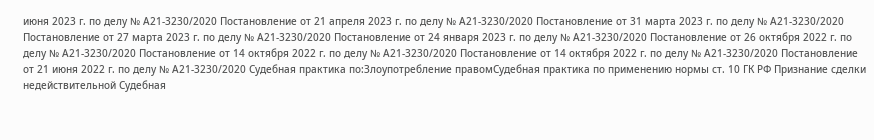июня 2023 г. по делу № А21-3230/2020 Постановление от 21 апреля 2023 г. по делу № А21-3230/2020 Постановление от 31 марта 2023 г. по делу № А21-3230/2020 Постановление от 27 марта 2023 г. по делу № А21-3230/2020 Постановление от 24 января 2023 г. по делу № А21-3230/2020 Постановление от 26 октября 2022 г. по делу № А21-3230/2020 Постановление от 14 октября 2022 г. по делу № А21-3230/2020 Постановление от 14 октября 2022 г. по делу № А21-3230/2020 Постановление от 21 июня 2022 г. по делу № А21-3230/2020 Судебная практика по:Злоупотребление правомСудебная практика по применению нормы ст. 10 ГК РФ Признание сделки недействительной Судебная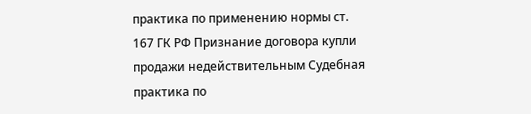практика по применению нормы ст. 167 ГК РФ Признание договора купли продажи недействительным Судебная практика по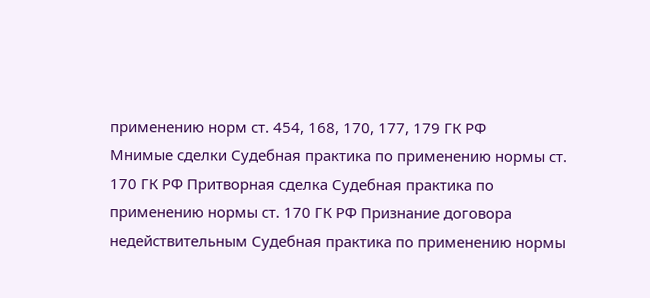применению норм ст. 454, 168, 170, 177, 179 ГК РФ
Мнимые сделки Судебная практика по применению нормы ст. 170 ГК РФ Притворная сделка Судебная практика по применению нормы ст. 170 ГК РФ Признание договора недействительным Судебная практика по применению нормы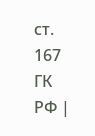ст. 167 ГК РФ |